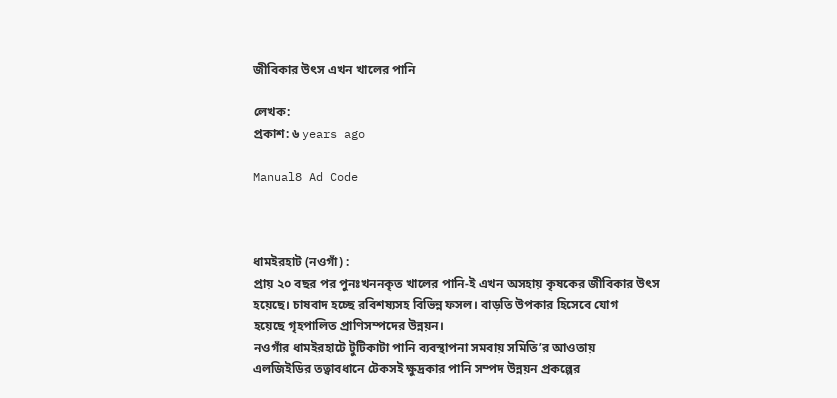জীবিকার উৎস এখন খালের পানি

লেখক:
প্রকাশ: ৬ years ago

Manual8 Ad Code



ধামইরহাট (নওগাঁ) :
প্রায় ২০ বছর পর পুনঃখননকৃত খালের পানি-ই এখন অসহায় কৃষকের জীবিকার উৎস
হয়েছে। চাষবাদ হচ্ছে রবিশষ্যসহ বিভিন্ন ফসল। বাড়তি উপকার হিসেবে যোগ
হয়েছে গৃহপালিত প্রাণিসম্পদের উন্নয়ন।
নওগাঁর ধামইরহাটে টুটিকাটা পানি ব্যবস্থাপনা সমবায় সমিতি’র আওতায়
এলজিইডির তত্বাবধানে টেকসই ক্ষুদ্রকার পানি সম্পদ উন্নয়ন প্রকল্পের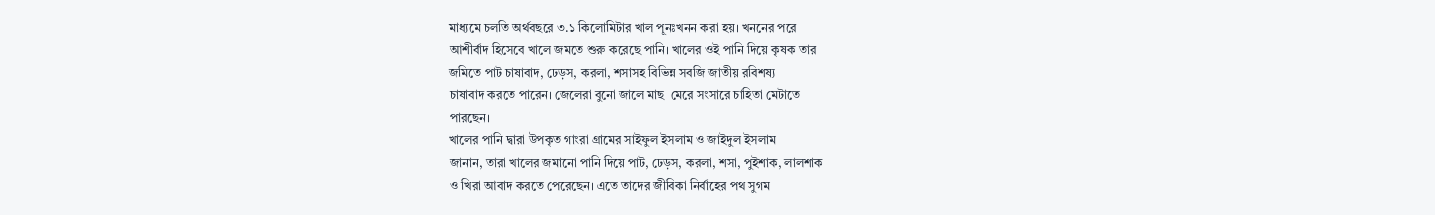মাধ্যমে চলতি অর্থবছরে ৩.১ কিলোমিটার খাল পূনঃখনন করা হয়। খননের পরে
আশীর্বাদ হিসেবে খালে জমতে শুরু করেছে পানি। খালের ওই পানি দিয়ে কৃষক তার
জমিতে পাট চাষাবাদ, ঢেড়স, করলা, শসাসহ বিভিন্ন সবজি জাতীয় রবিশষ্য
চাষাবাদ করতে পারেন। জেলেরা বুনো জালে মাছ  মেরে সংসারে চাহিতা মেটাতে
পারছেন।
খালের পানি দ্বারা উপকৃত গাংরা গ্রামের সাইফুল ইসলাম ও জাইদুল ইসলাম
জানান, তারা খালের জমানো পানি দিয়ে পাট, ঢেড়স, করলা, শসা, পুইশাক, লালশাক
ও খিরা আবাদ করতে পেরেছেন। এতে তাদের জীবিকা নির্বাহের পথ সুগম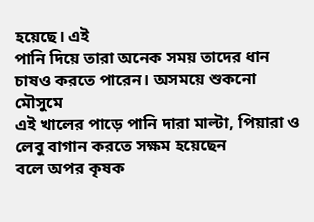হয়েছে। এই
পানি দিয়ে তারা অনেক সময় তাদের ধান চাষও করতে পারেন। অসময়ে শুকনো মৌসুমে
এই খালের পাড়ে পানি দারা মাল্টা, পিয়ারা ও লেবু বাগান করতে সক্ষম হয়েছেন
বলে অপর কৃষক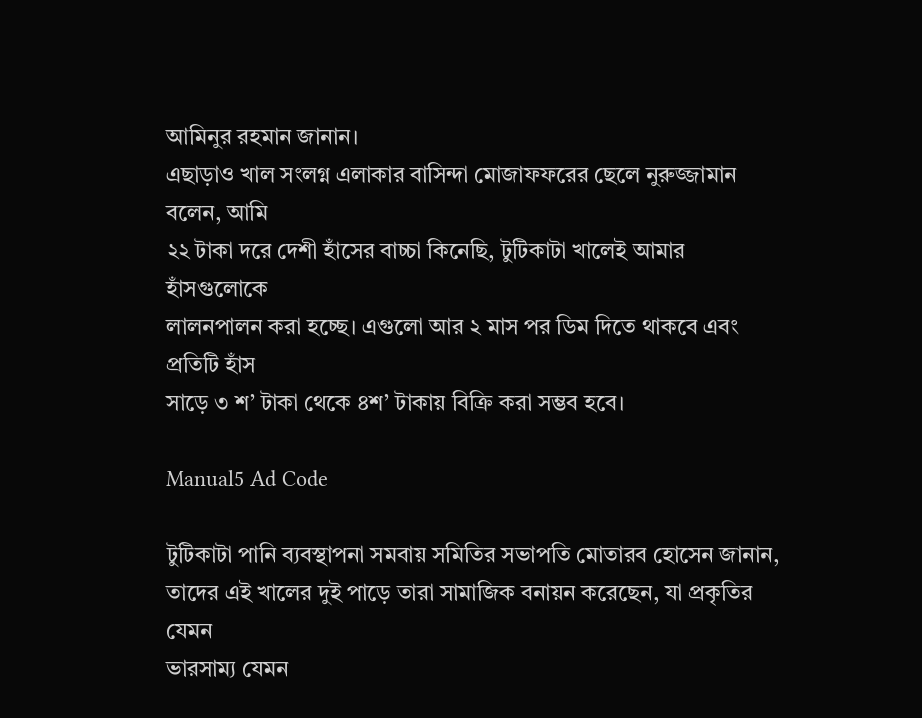আমিনুর রহমান জানান।
এছাড়াও খাল সংলগ্ন এলাকার বাসিন্দা মোজাফফরের ছেলে নুরুজ্জামান বলেন, আমি
২২ টাকা দরে দেশী হাঁসের বাচ্চা কিনেছি, টুটিকাটা খালেই আমার হাঁসগুলোকে
লালনপালন করা হচ্ছে। এগুলো আর ২ মাস পর ডিম দিতে থাকবে এবং প্রতিটি হাঁস
সাড়ে ৩ শ’ টাকা থেকে ৪শ’ টাকায় বিক্রি করা সম্ভব হবে।

Manual5 Ad Code

টুটিকাটা পানি ব্যবস্থাপনা সমবায় সমিতির সভাপতি মোতারব হোসেন জানান,
তাদের এই খালের দুই পাড়ে তারা সামাজিক বনায়ন করেছেন, যা প্রকৃতির  যেমন
ভারসাম্য যেমন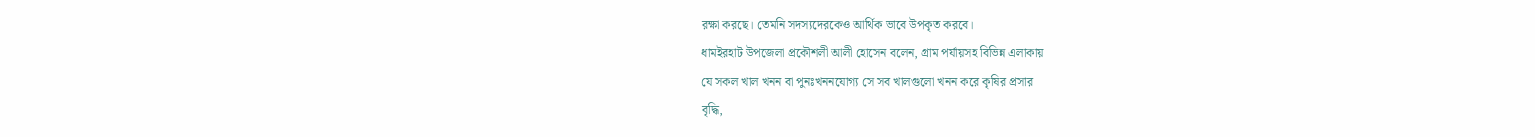রক্ষা করছে। তেমনি সদস্যদেরকেও আর্থিক ভাবে উপকৃত করবে।
ধামইরহাট উপজেলা প্রকৌশলী আলী হোসেন বলেন, গ্রাম পর্যায়সহ বিভিন্ন এলাকায়
যে সকল খাল খনন বা পুনঃখননযোগ্য সে সব খালগুলো খনন করে কৃষির প্রসার
বৃদ্ধি,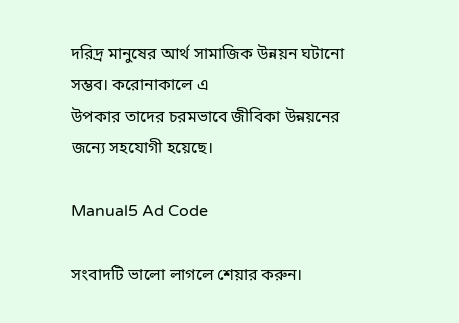দরিদ্র মানুষের আর্থ সামাজিক উন্নয়ন ঘটানো সম্ভব। করোনাকালে এ
উপকার তাদের চরমভাবে জীবিকা উন্নয়নের জন্যে সহযোগী হয়েছে।

Manual5 Ad Code

সংবাদটি ভালো লাগলে শেয়ার করুন।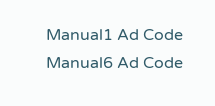Manual1 Ad Code
Manual6 Ad Code